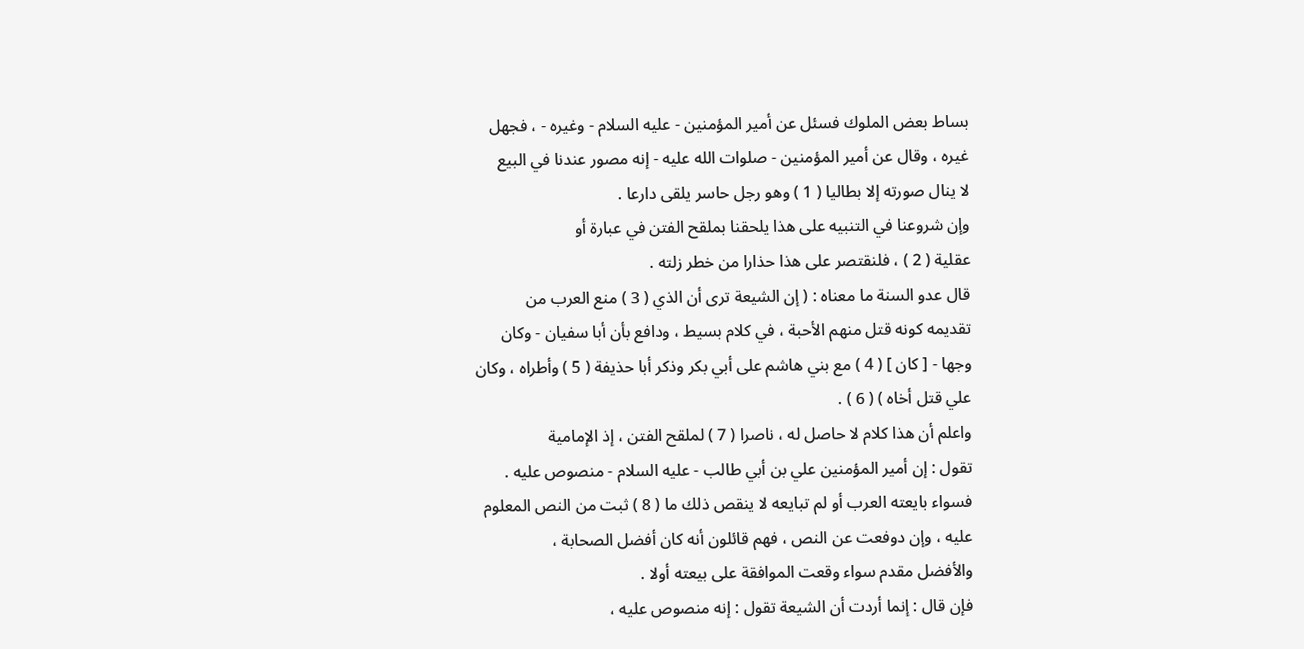بساط بعض الملوك فسئل عن أمير المؤمنين - عليه السلام - وغيره - ، فجهل
غيره ، وقال عن أمير المؤمنين - صلوات الله عليه - إنه مصور عندنا في البيع
لا ينال صورته إلا بطاليا ( 1 ) وهو رجل حاسر يلقى دارعا .
وإن شروعنا في التنبيه على هذا يلحقنا بملقح الفتن في عبارة أو
عقلية ( 2 ) ، فلنقتصر على هذا حذارا من خطر زلته .
قال عدو السنة ما معناه : ( إن الشيعة ترى أن الذي ( 3 ) منع العرب من
تقديمه كونه قتل منهم الأحبة ، في كلام بسيط ، ودافع بأن أبا سفيان - وكان
وجها - [ كان ] ( 4 ) مع بني هاشم على أبي بكر وذكر أبا حذيفة ( 5 ) وأطراه ، وكان
علي قتل أخاه ) ( 6 ) .
واعلم أن هذا كلام لا حاصل له ، ناصرا ( 7 ) لملقح الفتن ، إذ الإمامية
تقول : إن أمير المؤمنين علي بن أبي طالب - عليه السلام - منصوص عليه .
فسواء بايعته العرب أو لم تبايعه لا ينقص ذلك ما ( 8 ) ثبت من النص المعلوم
عليه ، وإن دوفعت عن النص ، فهم قائلون أنه كان أفضل الصحابة ،
والأفضل مقدم سواء وقعت الموافقة على بيعته أولا .
فإن قال : إنما أردت أن الشيعة تقول : إنه منصوص عليه ،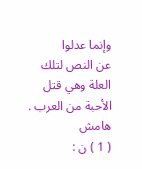وإنما عدلوا
عن النص لتلك العلة وهي قتل الأحبة من العرب .
هامش
( 1 ) ن :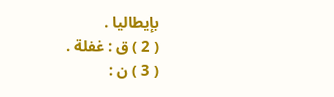بإيطاليا .
( 2 ) ق : غفلة .
( 3 ) ن :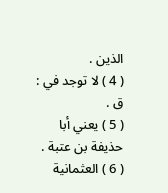الذين .
( 4 ) لا توجد في : ق .
( 5 ) يعني أبا حذيفة بن عتبة .
( 6 ) العثمانية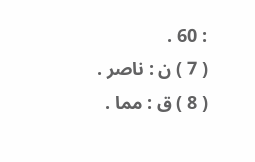: 60 .
( 7 ) ن : ناصر .
( 8 ) ق : مما .